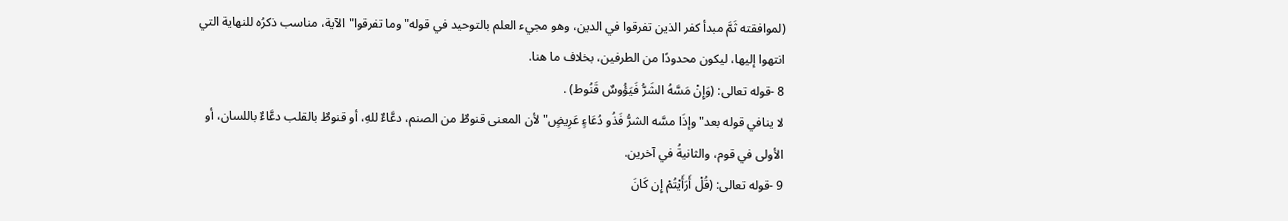(لموافقته ثَمَّ مبدأ كفر الذين تفرقوا في الدين، وهو مجيء العلم بالتوحيد في قوله"وما تفرقوا"الآية، مناسب ذكرُه للنهاية التي انتهوا إليها، ليكون محدودًا من الطرفين، بخلاف ما هنا.
8 -قوله تعالى: (وَإِنْ مَسَّهُ الشَرُّ فَيَؤُوسٌ قَنُوط) .
لا ينافي قوله بعد"وإذَا مسَّه الشرُّ فَذُو دُعَاءٍ عَرِيضٍ"لأن المعنى قنوطٌ من الصنم، دعَّاءٌ للهِ، أو قنوطٌ بالقلب دعَّاءٌ باللسان، أو الأولى في قوم، والثانيةُ في آخرين.
9 -قوله تعالى: (قُلْ أَرَأَيْتُمْ إِن كَانَ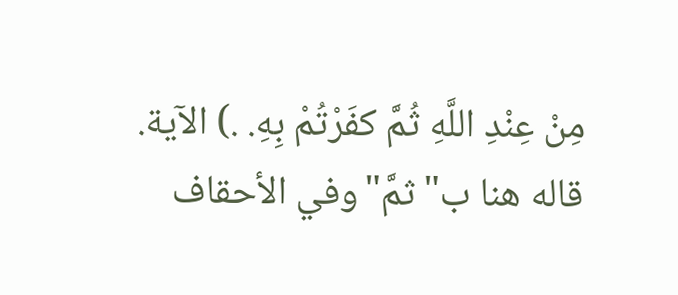مِنْ عِنْدِ اللَّهِ ثُمَّ كفَرْتُمْ بِهِ. .) الآية.
قاله هنا ب"ثمَّ"وفي الأحقاف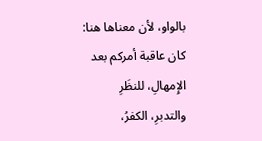بالواو، لأن معناها هنا: كان عاقبة أمركم بعد الإِمهالِ، للنظَرِ والتدبرِ، الكفرُ،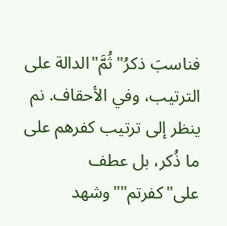فناسبَ ذكرُ"ثُمَّ"الدالة على الترتيب، وفي الأحقاف. نم ينظر إلى ترتيب كفرهم على ما ذُكر، بل عطف على"كفرتم""وشهد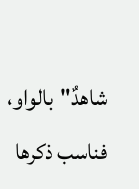شاهدٌ"بالواو، فناسب ذكرها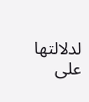لدلالتها على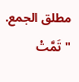مطلق الجمع.
"تَمَّتْ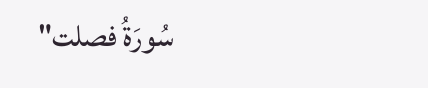سُورَةُ فصلت"